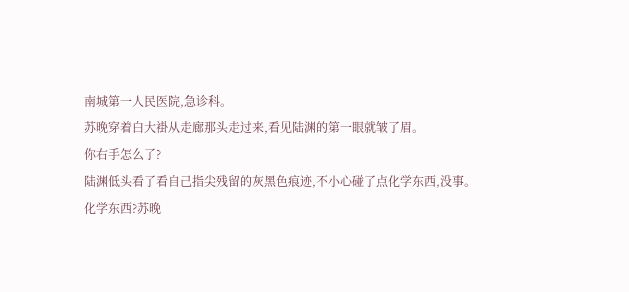南城第一人民医院,急诊科。
苏晚穿着白大褂从走廊那头走过来,看见陆渊的第一眼就皱了眉。
你右手怎么了?
陆渊低头看了看自己指尖残留的灰黑色痕迹,不小心碰了点化学东西,没事。
化学东西?苏晚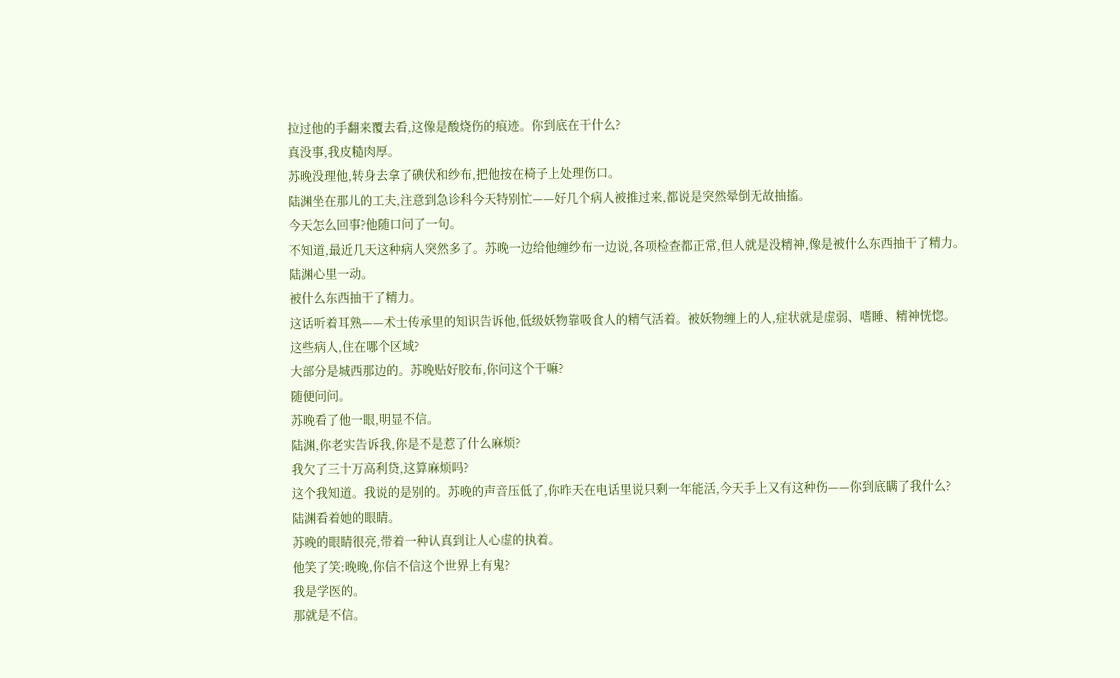拉过他的手翻来覆去看,这像是酸烧伤的痕迹。你到底在干什么?
真没事,我皮糙肉厚。
苏晚没理他,转身去拿了碘伏和纱布,把他按在椅子上处理伤口。
陆渊坐在那儿的工夫,注意到急诊科今天特别忙——好几个病人被推过来,都说是突然晕倒无故抽搐。
今天怎么回事?他随口问了一句。
不知道,最近几天这种病人突然多了。苏晚一边给他缠纱布一边说,各项检查都正常,但人就是没精神,像是被什么东西抽干了精力。
陆渊心里一动。
被什么东西抽干了精力。
这话听着耳熟——术士传承里的知识告诉他,低级妖物靠吸食人的精气活着。被妖物缠上的人,症状就是虚弱、嗜睡、精神恍惚。
这些病人,住在哪个区域?
大部分是城西那边的。苏晚贴好胶布,你问这个干嘛?
随便问问。
苏晚看了他一眼,明显不信。
陆渊,你老实告诉我,你是不是惹了什么麻烦?
我欠了三十万高利贷,这算麻烦吗?
这个我知道。我说的是别的。苏晚的声音压低了,你昨天在电话里说只剩一年能活,今天手上又有这种伤——你到底瞒了我什么?
陆渊看着她的眼睛。
苏晚的眼睛很亮,带着一种认真到让人心虚的执着。
他笑了笑:晚晚,你信不信这个世界上有鬼?
我是学医的。
那就是不信。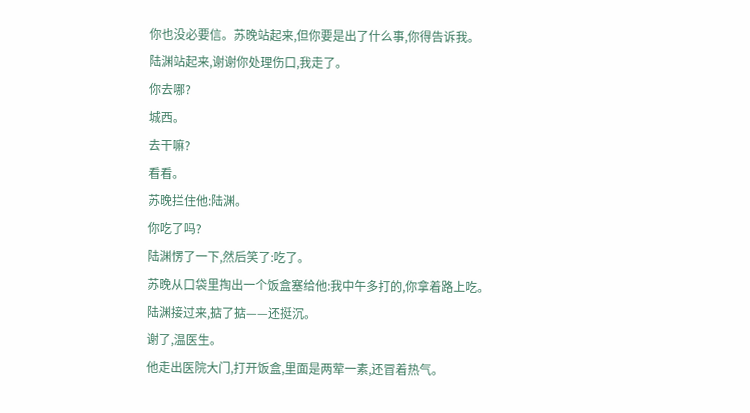你也没必要信。苏晚站起来,但你要是出了什么事,你得告诉我。
陆渊站起来,谢谢你处理伤口,我走了。
你去哪?
城西。
去干嘛?
看看。
苏晚拦住他:陆渊。
你吃了吗?
陆渊愣了一下,然后笑了:吃了。
苏晚从口袋里掏出一个饭盒塞给他:我中午多打的,你拿着路上吃。
陆渊接过来,掂了掂——还挺沉。
谢了,温医生。
他走出医院大门,打开饭盒,里面是两荤一素,还冒着热气。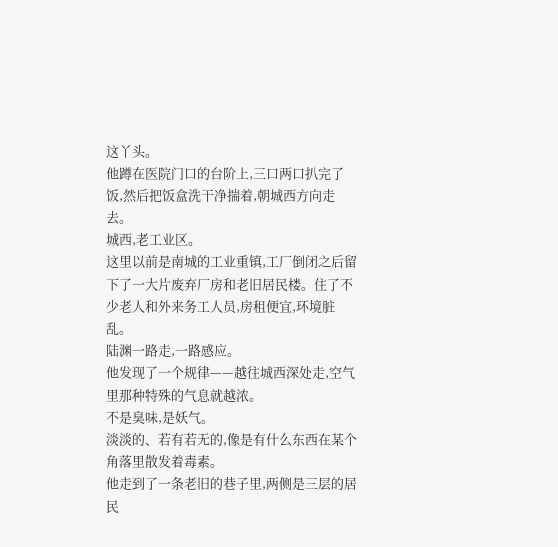这丫头。
他蹲在医院门口的台阶上,三口两口扒完了饭,然后把饭盒洗干净揣着,朝城西方向走去。
城西,老工业区。
这里以前是南城的工业重镇,工厂倒闭之后留下了一大片废弃厂房和老旧居民楼。住了不少老人和外来务工人员,房租便宜,环境脏乱。
陆渊一路走,一路感应。
他发现了一个规律——越往城西深处走,空气里那种特殊的气息就越浓。
不是臭味,是妖气。
淡淡的、若有若无的,像是有什么东西在某个角落里散发着毒素。
他走到了一条老旧的巷子里,两侧是三层的居民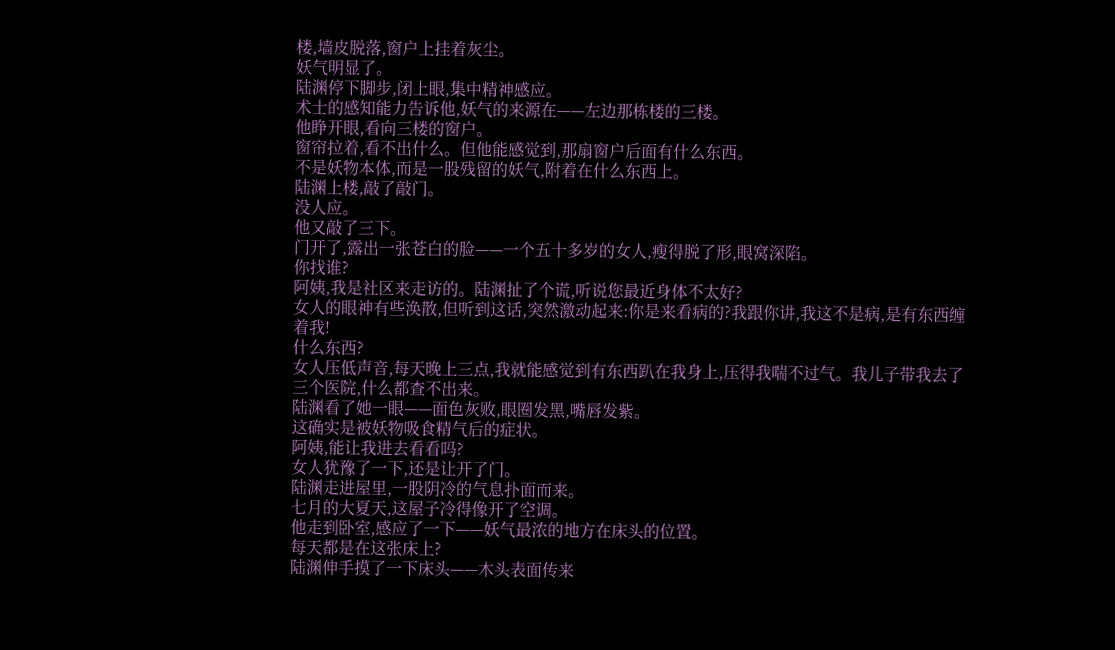楼,墙皮脱落,窗户上挂着灰尘。
妖气明显了。
陆渊停下脚步,闭上眼,集中精神感应。
术士的感知能力告诉他,妖气的来源在——左边那栋楼的三楼。
他睁开眼,看向三楼的窗户。
窗帘拉着,看不出什么。但他能感觉到,那扇窗户后面有什么东西。
不是妖物本体,而是一股残留的妖气,附着在什么东西上。
陆渊上楼,敲了敲门。
没人应。
他又敲了三下。
门开了,露出一张苍白的脸——一个五十多岁的女人,瘦得脱了形,眼窝深陷。
你找谁?
阿姨,我是社区来走访的。陆渊扯了个谎,听说您最近身体不太好?
女人的眼神有些涣散,但听到这话,突然激动起来:你是来看病的?我跟你讲,我这不是病,是有东西缠着我!
什么东西?
女人压低声音,每天晚上三点,我就能感觉到有东西趴在我身上,压得我喘不过气。我儿子带我去了三个医院,什么都查不出来。
陆渊看了她一眼——面色灰败,眼圈发黑,嘴唇发紫。
这确实是被妖物吸食精气后的症状。
阿姨,能让我进去看看吗?
女人犹豫了一下,还是让开了门。
陆渊走进屋里,一股阴冷的气息扑面而来。
七月的大夏天,这屋子冷得像开了空调。
他走到卧室,感应了一下——妖气最浓的地方在床头的位置。
每天都是在这张床上?
陆渊伸手摸了一下床头——木头表面传来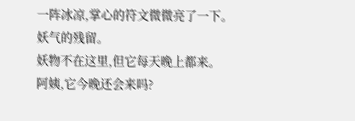一阵冰凉,掌心的符文微微亮了一下。
妖气的残留。
妖物不在这里,但它每天晚上都来。
阿姨,它今晚还会来吗?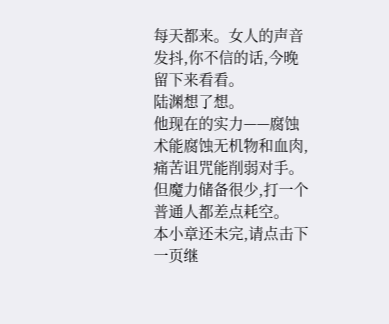每天都来。女人的声音发抖,你不信的话,今晚留下来看看。
陆渊想了想。
他现在的实力——腐蚀术能腐蚀无机物和血肉,痛苦诅咒能削弱对手。但魔力储备很少,打一个普通人都差点耗空。
本小章还未完,请点击下一页继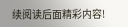续阅读后面精彩内容!